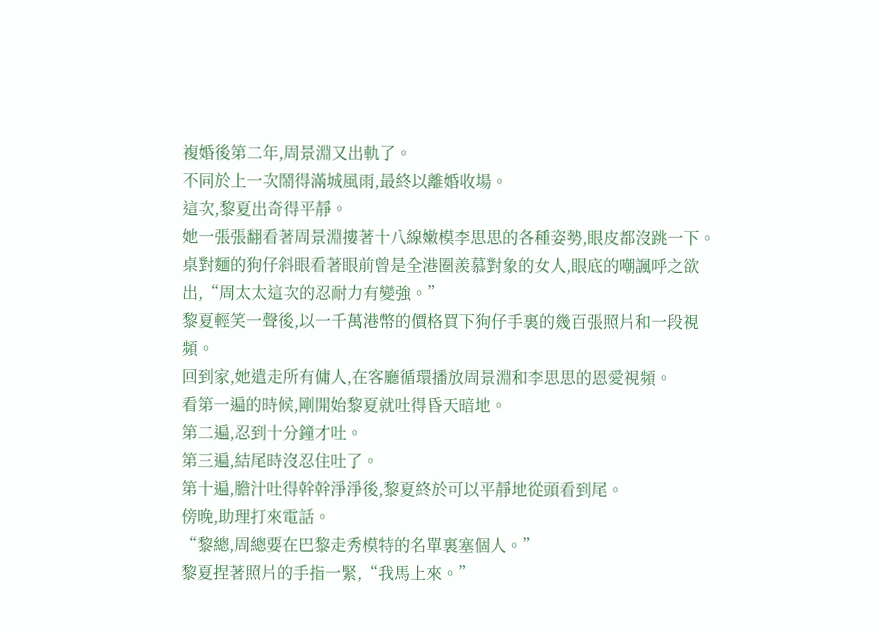複婚後第二年,周景淵又出軌了。
不同於上一次鬧得滿城風雨,最終以離婚收場。
這次,黎夏出奇得平靜。
她一張張翻看著周景淵摟著十八線嫩模李思思的各種姿勢,眼皮都沒跳一下。
桌對麵的狗仔斜眼看著眼前曾是全港圈羨慕對象的女人,眼底的嘲諷呼之欲出,“周太太這次的忍耐力有變強。”
黎夏輕笑一聲後,以一千萬港幣的價格買下狗仔手裏的幾百張照片和一段視頻。
回到家,她遣走所有傭人,在客廳循環播放周景淵和李思思的恩愛視頻。
看第一遍的時候,剛開始黎夏就吐得昏天暗地。
第二遍,忍到十分鐘才吐。
第三遍,結尾時沒忍住吐了。
第十遍,膽汁吐得幹幹淨淨後,黎夏終於可以平靜地從頭看到尾。
傍晚,助理打來電話。
“黎總,周總要在巴黎走秀模特的名單裏塞個人。”
黎夏捏著照片的手指一緊,“我馬上來。”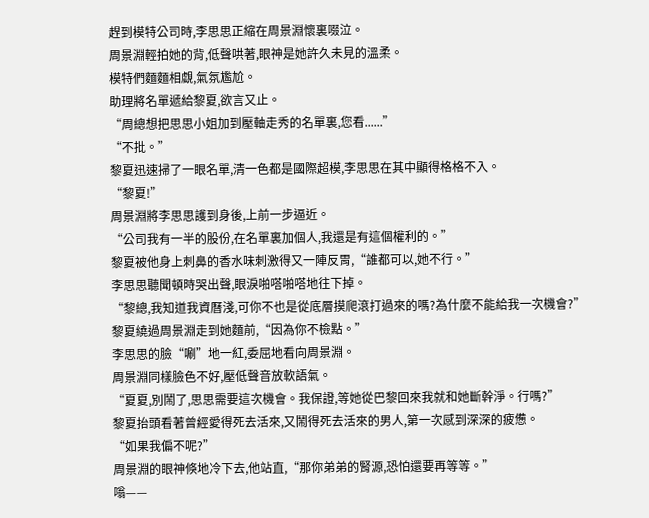趕到模特公司時,李思思正縮在周景淵懷裏啜泣。
周景淵輕拍她的背,低聲哄著,眼神是她許久未見的溫柔。
模特們麵麵相覷,氣氛尷尬。
助理將名單遞給黎夏,欲言又止。
“周總想把思思小姐加到壓軸走秀的名單裏,您看......”
“不批。”
黎夏迅速掃了一眼名單,清一色都是國際超模,李思思在其中顯得格格不入。
“黎夏!”
周景淵將李思思護到身後,上前一步逼近。
“公司我有一半的股份,在名單裏加個人,我還是有這個權利的。”
黎夏被他身上刺鼻的香水味刺激得又一陣反胃,“誰都可以,她不行。”
李思思聽聞頓時哭出聲,眼淚啪嗒啪嗒地往下掉。
“黎總,我知道我資曆淺,可你不也是從底層摸爬滾打過來的嗎?為什麼不能給我一次機會?”
黎夏繞過周景淵走到她麵前,“因為你不檢點。”
李思思的臉“唰”地一紅,委屈地看向周景淵。
周景淵同樣臉色不好,壓低聲音放軟語氣。
“夏夏,別鬧了,思思需要這次機會。我保證,等她從巴黎回來我就和她斷幹淨。行嗎?”
黎夏抬頭看著曾經愛得死去活來,又鬧得死去活來的男人,第一次感到深深的疲憊。
“如果我偏不呢?”
周景淵的眼神倏地冷下去,他站直,“那你弟弟的腎源,恐怕還要再等等。”
嗡——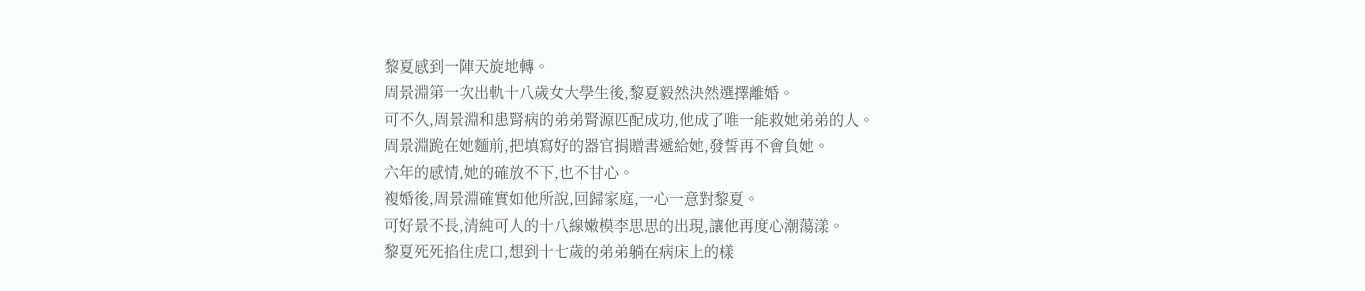黎夏感到一陣天旋地轉。
周景淵第一次出軌十八歲女大學生後,黎夏毅然決然選擇離婚。
可不久,周景淵和患腎病的弟弟腎源匹配成功,他成了唯一能救她弟弟的人。
周景淵跪在她麵前,把填寫好的器官捐贈書遞給她,發誓再不會負她。
六年的感情,她的確放不下,也不甘心。
複婚後,周景淵確實如他所說,回歸家庭,一心一意對黎夏。
可好景不長,清純可人的十八線嫩模李思思的出現,讓他再度心潮蕩漾。
黎夏死死掐住虎口,想到十七歲的弟弟躺在病床上的樣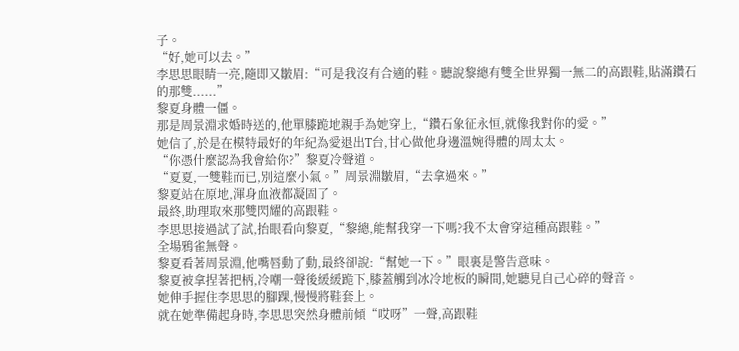子。
“好,她可以去。”
李思思眼睛一亮,隨即又皺眉:“可是我沒有合適的鞋。聽說黎總有雙全世界獨一無二的高跟鞋,貼滿鑽石的那雙......”
黎夏身體一僵。
那是周景淵求婚時送的,他單膝跪地親手為她穿上,“鑽石象征永恒,就像我對你的愛。”
她信了,於是在模特最好的年紀為愛退出T台,甘心做他身邊溫婉得體的周太太。
“你憑什麼認為我會給你?”黎夏冷聲道。
“夏夏,一雙鞋而已,別這麼小氣。”周景淵皺眉,“去拿過來。”
黎夏站在原地,渾身血液都凝固了。
最終,助理取來那雙閃耀的高跟鞋。
李思思接過試了試,抬眼看向黎夏,“黎總,能幫我穿一下嗎?我不太會穿這種高跟鞋。”
全場鴉雀無聲。
黎夏看著周景淵,他嘴唇動了動,最終卻說:“幫她一下。”眼裏是警告意味。
黎夏被拿捏著把柄,冷嘲一聲後緩緩跪下,膝蓋觸到冰冷地板的瞬間,她聽見自己心碎的聲音。
她伸手握住李思思的腳踝,慢慢將鞋套上。
就在她準備起身時,李思思突然身體前傾“哎呀”一聲,高跟鞋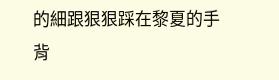的細跟狠狠踩在黎夏的手背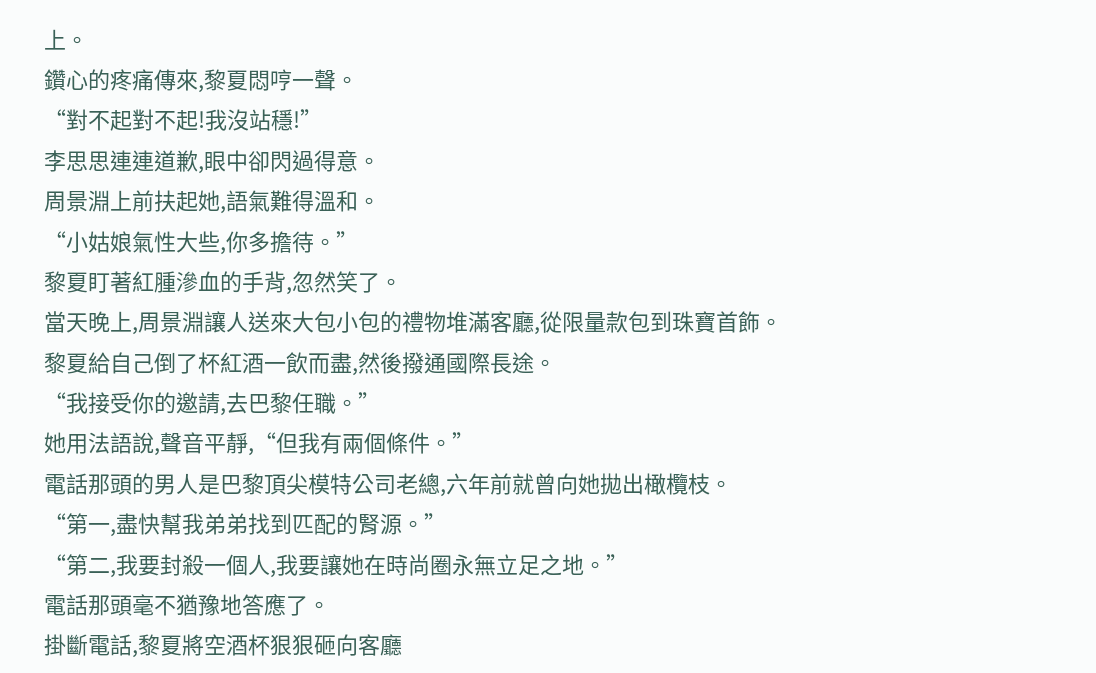上。
鑽心的疼痛傳來,黎夏悶哼一聲。
“對不起對不起!我沒站穩!”
李思思連連道歉,眼中卻閃過得意。
周景淵上前扶起她,語氣難得溫和。
“小姑娘氣性大些,你多擔待。”
黎夏盯著紅腫滲血的手背,忽然笑了。
當天晚上,周景淵讓人送來大包小包的禮物堆滿客廳,從限量款包到珠寶首飾。
黎夏給自己倒了杯紅酒一飲而盡,然後撥通國際長途。
“我接受你的邀請,去巴黎任職。”
她用法語說,聲音平靜,“但我有兩個條件。”
電話那頭的男人是巴黎頂尖模特公司老總,六年前就曾向她拋出橄欖枝。
“第一,盡快幫我弟弟找到匹配的腎源。”
“第二,我要封殺一個人,我要讓她在時尚圈永無立足之地。”
電話那頭毫不猶豫地答應了。
掛斷電話,黎夏將空酒杯狠狠砸向客廳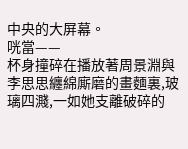中央的大屏幕。
咣當——
杯身撞碎在播放著周景淵與李思思纏綿廝磨的畫麵裏,玻璃四濺,一如她支離破碎的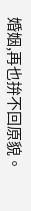婚姻,再也拚不回原貌。